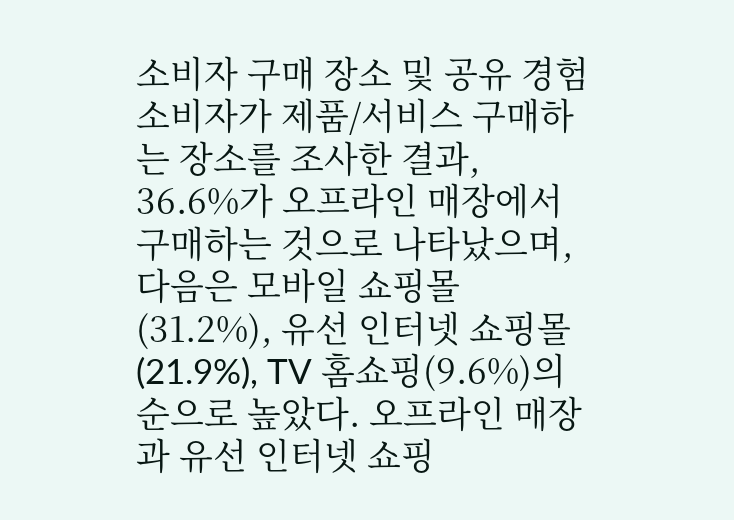소비자 구매 장소 및 공유 경험
소비자가 제품/서비스 구매하는 장소를 조사한 결과, 36.6%가 오프라인 매장에서 구매하는 것으로 나타났으며, 다음은 모바일 쇼핑몰(31.2%), 유선 인터넷 쇼핑몰(21.9%), TV 홈쇼핑(9.6%)의 순으로 높았다. 오프라인 매장과 유선 인터넷 쇼핑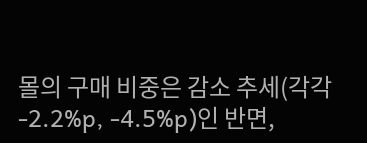몰의 구매 비중은 감소 추세(각각 -2.2%p, -4.5%p)인 반면,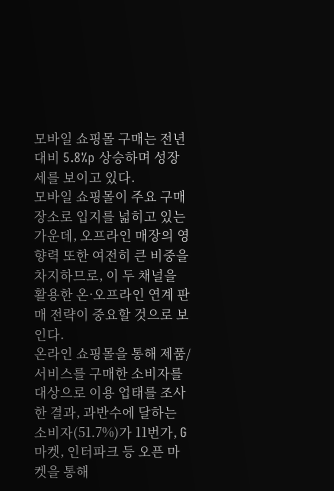모바일 쇼핑몰 구매는 전년 대비 5.8%p 상승하며 성장세를 보이고 있다.
모바일 쇼핑몰이 주요 구매 장소로 입지를 넓히고 있는 가운데, 오프라인 매장의 영향력 또한 여전히 큰 비중을 차지하므로, 이 두 채널을 활용한 온·오프라인 연계 판매 전략이 중요할 것으로 보인다.
온라인 쇼핑몰을 통해 제품/서비스를 구매한 소비자를 대상으로 이용 업태를 조사한 결과, 과반수에 달하는 소비자(51.7%)가 11번가, G마켓, 인터파크 등 오픈 마켓을 통해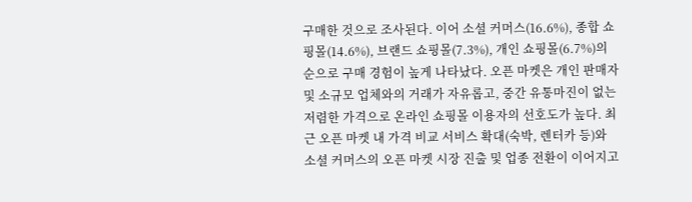구매한 것으로 조사된다. 이어 소셜 커머스(16.6%), 종합 쇼핑몰(14.6%), 브랜드 쇼핑몰(7.3%), 개인 쇼핑몰(6.7%)의 순으로 구매 경험이 높게 나타났다. 오픈 마켓은 개인 판매자 및 소규모 업체와의 거래가 자유롭고, 중간 유통마진이 없는 저렴한 가격으로 온라인 쇼핑몰 이용자의 선호도가 높다. 최근 오픈 마켓 내 가격 비교 서비스 확대(숙박, 렌터카 등)와 소셜 커머스의 오픈 마켓 시장 진출 및 업종 전환이 이어지고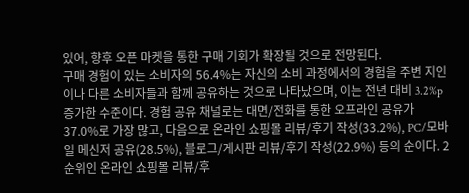있어, 향후 오픈 마켓을 통한 구매 기회가 확장될 것으로 전망된다.
구매 경험이 있는 소비자의 56.4%는 자신의 소비 과정에서의 경험을 주변 지인이나 다른 소비자들과 함께 공유하는 것으로 나타났으며, 이는 전년 대비 3.2%p 증가한 수준이다. 경험 공유 채널로는 대면/전화를 통한 오프라인 공유가 37.0%로 가장 많고, 다음으로 온라인 쇼핑몰 리뷰/후기 작성(33.2%), PC/모바일 메신저 공유(28.5%), 블로그/게시판 리뷰/후기 작성(22.9%) 등의 순이다. 2순위인 온라인 쇼핑몰 리뷰/후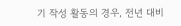기 작성 활동의 경우, 전년 대비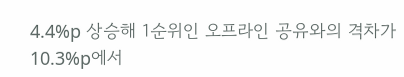4.4%p 상승해 1순위인 오프라인 공유와의 격차가 10.3%p에서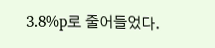3.8%p로 줄어들었다.